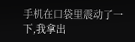手机在口袋里震动了一下,我拿出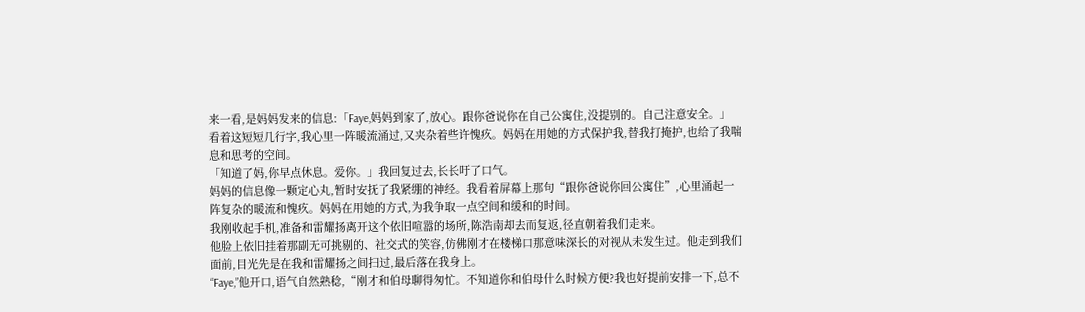来一看,是妈妈发来的信息:「Faye,妈妈到家了,放心。跟你爸说你在自己公寓住,没提别的。自己注意安全。」
看着这短短几行字,我心里一阵暖流涌过,又夹杂着些许愧疚。妈妈在用她的方式保护我,替我打掩护,也给了我喘息和思考的空间。
「知道了妈,你早点休息。爱你。」我回复过去,长长吁了口气。
妈妈的信息像一颗定心丸,暂时安抚了我紧绷的神经。我看着屏幕上那句“跟你爸说你回公寓住”,心里涌起一阵复杂的暖流和愧疚。妈妈在用她的方式,为我争取一点空间和缓和的时间。
我刚收起手机,准备和雷耀扬离开这个依旧喧嚣的场所,陈浩南却去而复返,径直朝着我们走来。
他脸上依旧挂着那副无可挑剔的、社交式的笑容,仿佛刚才在楼梯口那意味深长的对视从未发生过。他走到我们面前,目光先是在我和雷耀扬之间扫过,最后落在我身上。
“Faye,”他开口,语气自然熟稔,“刚才和伯母聊得匆忙。不知道你和伯母什么时候方便?我也好提前安排一下,总不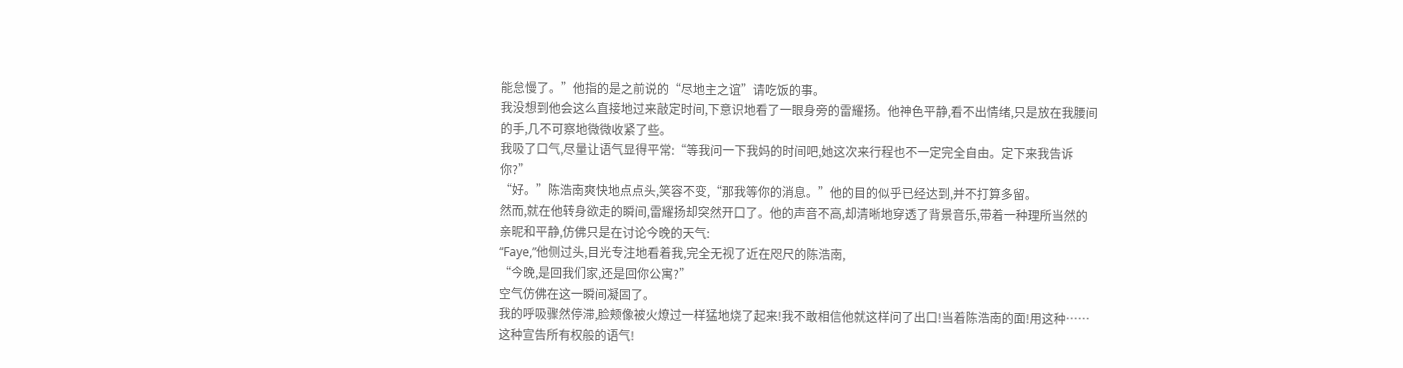能怠慢了。”他指的是之前说的“尽地主之谊”请吃饭的事。
我没想到他会这么直接地过来敲定时间,下意识地看了一眼身旁的雷耀扬。他神色平静,看不出情绪,只是放在我腰间的手,几不可察地微微收紧了些。
我吸了口气,尽量让语气显得平常:“等我问一下我妈的时间吧,她这次来行程也不一定完全自由。定下来我告诉你?”
“好。”陈浩南爽快地点点头,笑容不变,“那我等你的消息。”他的目的似乎已经达到,并不打算多留。
然而,就在他转身欲走的瞬间,雷耀扬却突然开口了。他的声音不高,却清晰地穿透了背景音乐,带着一种理所当然的亲昵和平静,仿佛只是在讨论今晚的天气:
“Faye,”他侧过头,目光专注地看着我,完全无视了近在咫尺的陈浩南,
“今晚,是回我们家,还是回你公寓?”
空气仿佛在这一瞬间凝固了。
我的呼吸骤然停滞,脸颊像被火燎过一样猛地烧了起来!我不敢相信他就这样问了出口!当着陈浩南的面!用这种……这种宣告所有权般的语气!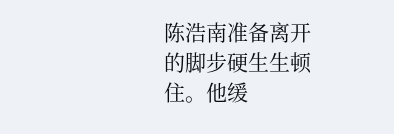陈浩南准备离开的脚步硬生生顿住。他缓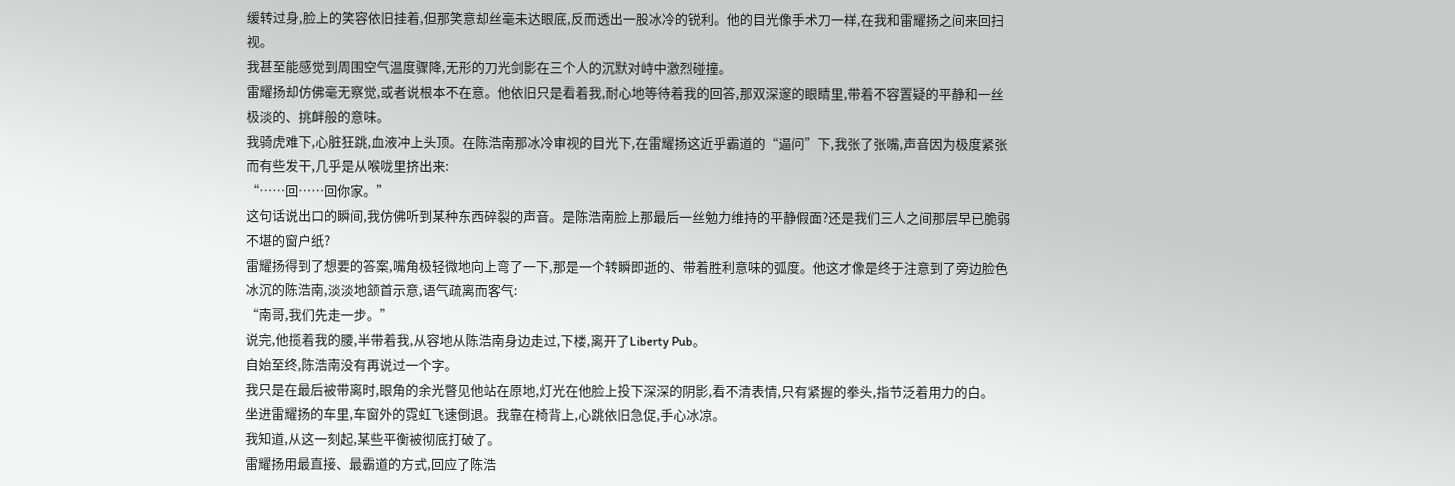缓转过身,脸上的笑容依旧挂着,但那笑意却丝毫未达眼底,反而透出一股冰冷的锐利。他的目光像手术刀一样,在我和雷耀扬之间来回扫视。
我甚至能感觉到周围空气温度骤降,无形的刀光剑影在三个人的沉默对峙中激烈碰撞。
雷耀扬却仿佛毫无察觉,或者说根本不在意。他依旧只是看着我,耐心地等待着我的回答,那双深邃的眼睛里,带着不容置疑的平静和一丝极淡的、挑衅般的意味。
我骑虎难下,心脏狂跳,血液冲上头顶。在陈浩南那冰冷审视的目光下,在雷耀扬这近乎霸道的“逼问”下,我张了张嘴,声音因为极度紧张而有些发干,几乎是从喉咙里挤出来:
“……回……回你家。”
这句话说出口的瞬间,我仿佛听到某种东西碎裂的声音。是陈浩南脸上那最后一丝勉力维持的平静假面?还是我们三人之间那层早已脆弱不堪的窗户纸?
雷耀扬得到了想要的答案,嘴角极轻微地向上弯了一下,那是一个转瞬即逝的、带着胜利意味的弧度。他这才像是终于注意到了旁边脸色冰沉的陈浩南,淡淡地颔首示意,语气疏离而客气:
“南哥,我们先走一步。”
说完,他揽着我的腰,半带着我,从容地从陈浩南身边走过,下楼,离开了Liberty Pub。
自始至终,陈浩南没有再说过一个字。
我只是在最后被带离时,眼角的余光瞥见他站在原地,灯光在他脸上投下深深的阴影,看不清表情,只有紧握的拳头,指节泛着用力的白。
坐进雷耀扬的车里,车窗外的霓虹飞速倒退。我靠在椅背上,心跳依旧急促,手心冰凉。
我知道,从这一刻起,某些平衡被彻底打破了。
雷耀扬用最直接、最霸道的方式,回应了陈浩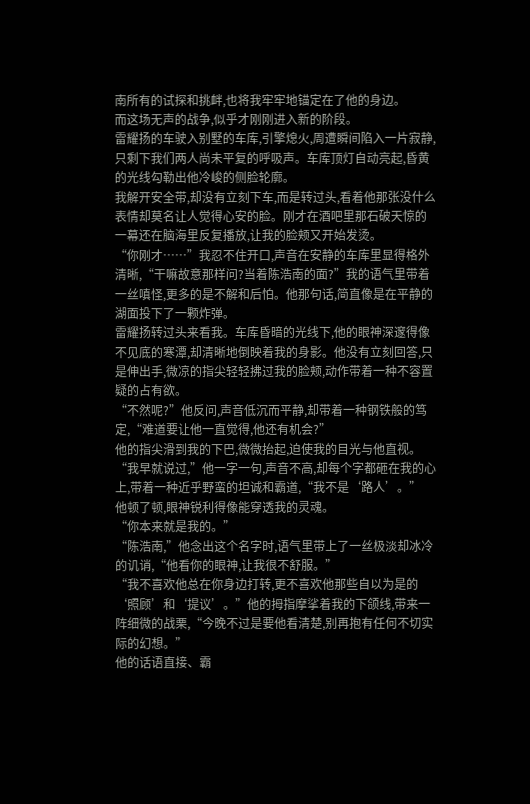南所有的试探和挑衅,也将我牢牢地锚定在了他的身边。
而这场无声的战争,似乎才刚刚进入新的阶段。
雷耀扬的车驶入别墅的车库,引擎熄火,周遭瞬间陷入一片寂静,只剩下我们两人尚未平复的呼吸声。车库顶灯自动亮起,昏黄的光线勾勒出他冷峻的侧脸轮廓。
我解开安全带,却没有立刻下车,而是转过头,看着他那张没什么表情却莫名让人觉得心安的脸。刚才在酒吧里那石破天惊的一幕还在脑海里反复播放,让我的脸颊又开始发烫。
“你刚才……”我忍不住开口,声音在安静的车库里显得格外清晰,“干嘛故意那样问?当着陈浩南的面?”我的语气里带着一丝嗔怪,更多的是不解和后怕。他那句话,简直像是在平静的湖面投下了一颗炸弹。
雷耀扬转过头来看我。车库昏暗的光线下,他的眼神深邃得像不见底的寒潭,却清晰地倒映着我的身影。他没有立刻回答,只是伸出手,微凉的指尖轻轻拂过我的脸颊,动作带着一种不容置疑的占有欲。
“不然呢?”他反问,声音低沉而平静,却带着一种钢铁般的笃定,“难道要让他一直觉得,他还有机会?”
他的指尖滑到我的下巴,微微抬起,迫使我的目光与他直视。
“我早就说过,”他一字一句,声音不高,却每个字都砸在我的心上,带着一种近乎野蛮的坦诚和霸道,“我不是‘路人’。”
他顿了顿,眼神锐利得像能穿透我的灵魂。
“你本来就是我的。”
“陈浩南,”他念出这个名字时,语气里带上了一丝极淡却冰冷的讥诮,“他看你的眼神,让我很不舒服。”
“我不喜欢他总在你身边打转,更不喜欢他那些自以为是的‘照顾’和‘提议’。”他的拇指摩挲着我的下颌线,带来一阵细微的战栗,“今晚不过是要他看清楚,别再抱有任何不切实际的幻想。”
他的话语直接、霸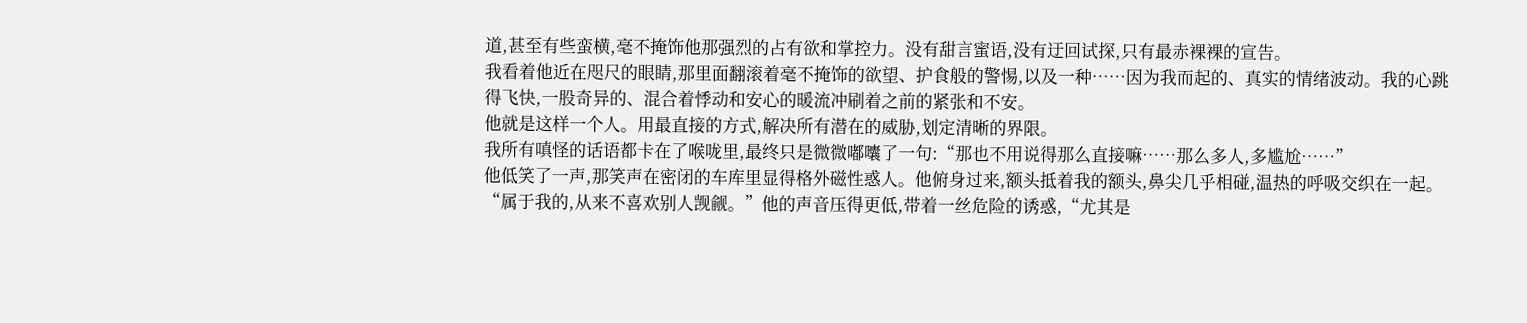道,甚至有些蛮横,毫不掩饰他那强烈的占有欲和掌控力。没有甜言蜜语,没有迂回试探,只有最赤裸裸的宣告。
我看着他近在咫尺的眼睛,那里面翻滚着毫不掩饰的欲望、护食般的警惕,以及一种……因为我而起的、真实的情绪波动。我的心跳得飞快,一股奇异的、混合着悸动和安心的暖流冲刷着之前的紧张和不安。
他就是这样一个人。用最直接的方式,解决所有潜在的威胁,划定清晰的界限。
我所有嗔怪的话语都卡在了喉咙里,最终只是微微嘟囔了一句:“那也不用说得那么直接嘛……那么多人,多尴尬……”
他低笑了一声,那笑声在密闭的车库里显得格外磁性惑人。他俯身过来,额头抵着我的额头,鼻尖几乎相碰,温热的呼吸交织在一起。
“属于我的,从来不喜欢别人觊觎。”他的声音压得更低,带着一丝危险的诱惑,“尤其是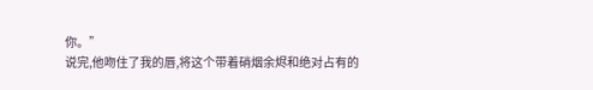你。”
说完,他吻住了我的唇,将这个带着硝烟余烬和绝对占有的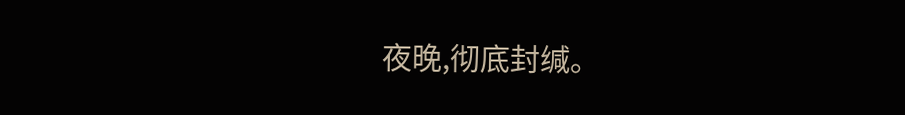夜晚,彻底封缄。